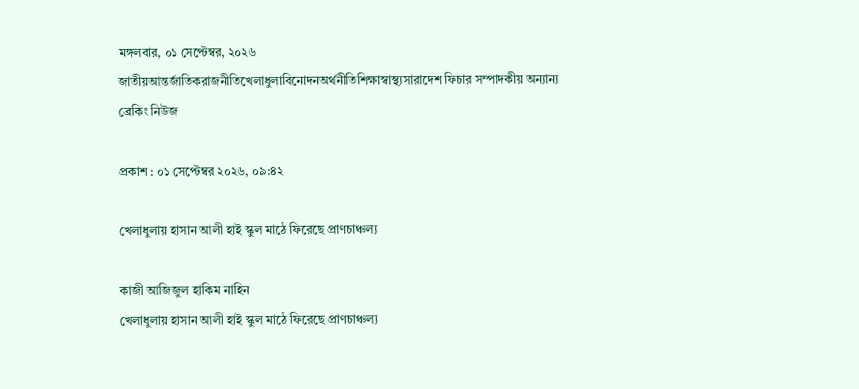মঙ্গলবার, ০১ সেপ্টেম্বর, ২০২৬
জাতীয়আন্তর্জাতিকরাজনীতিখেলাধুলাবিনোদনঅর্থনীতিশিক্ষাস্বাস্থ্যসারাদেশ ফিচার সম্পাদকীয় অন্যান্য
ব্রেকিং নিউজ

প্রকাশ : ০১ সেপ্টেম্বর ২০২৬, ০৯:৪২

খেলাধুলায় হাসান আলী হাই স্কুল মাঠে ফিরেছে প্রাণচাঞ্চল্য

কাজী আজিজুল হাকিম নাহিন
খেলাধুলায় হাসান আলী হাই স্কুল মাঠে ফিরেছে প্রাণচাঞ্চল্য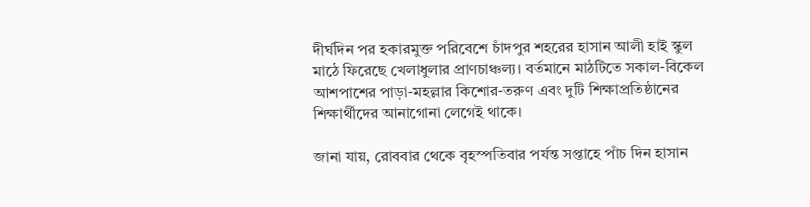দীর্ঘদিন পর হকারমুক্ত পরিবেশে চাঁদপুর শহরের হাসান আলী হাই স্কুল মাঠে ফিরেছে খেলাধুলার প্রাণচাঞ্চল্য। বর্তমানে মাঠটিতে সকাল-বিকেল আশপাশের পাড়া-মহল্লার কিশোর-তরুণ এবং দুটি শিক্ষাপ্রতিষ্ঠানের শিক্ষার্থীদের আনাগোনা লেগেই থাকে।

জানা যায়, রোববার থেকে বৃহস্পতিবার পর্যন্ত সপ্তাহে পাঁচ দিন হাসান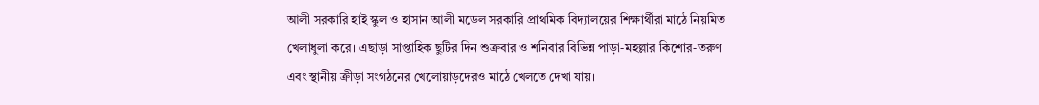আলী সরকারি হাই স্কুল ও হাসান আলী মডেল সরকারি প্রাথমিক বিদ্যালয়ের শিক্ষার্থীরা মাঠে নিয়মিত খেলাধুলা করে। এছাড়া সাপ্তাহিক ছুটির দিন শুক্রবার ও শনিবার বিভিন্ন পাড়া-মহল্লার কিশোর-তরুণ এবং স্থানীয় ক্রীড়া সংগঠনের খেলোয়াড়দেরও মাঠে খেলতে দেখা যায়।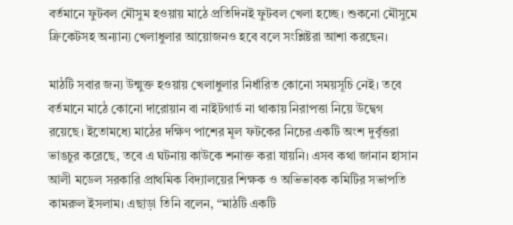বর্তমানে ফুটবল মৌসুম হওয়ায় মাঠে প্রতিদিনই ফুটবল খেলা হচ্ছে। শুকনো মৌসুমে ক্রিকেটসহ অন্যান্য খেলাধুলার আয়োজনও হবে বলে সংশ্লিষ্টরা আশা করছেন।

মাঠটি সবার জন্য উন্মুক্ত হওয়ায় খেলাধুলার নির্ধারিত কোনো সময়সূচি নেই। তবে বর্তমানে মাঠে কোনো দারোয়ান বা নাইটগার্ড না থাকায় নিরাপত্তা নিয়ে উদ্বেগ রয়েছে। ইতোমধ্যে মাঠের দক্ষিণ পাশের মূল ফটকের নিচের একটি অংশ দুর্বৃত্তরা ভাঙচুর করেছে, তবে এ ঘটনায় কাউকে শনাক্ত করা যায়নি। এসব কথা জানান হাসান আলী মডেল সরকারি প্রাথমিক বিদ্যালয়ের শিক্ষক ও অভিভাবক কমিটির সভাপতি কামরুল ইসলাম। এছাড়া তিনি বলেন, “মাঠটি একটি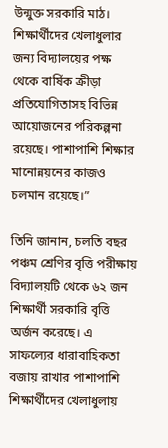উন্মুক্ত সরকারি মাঠ। শিক্ষার্থীদের খেলাধুলার জন্য বিদ্যালয়ের পক্ষ থেকে বার্ষিক ক্রীড়া প্রতিযোগিতাসহ বিভিন্ন আয়োজনের পরিকল্পনা রয়েছে। পাশাপাশি শিক্ষার মানোন্নয়নের কাজও চলমান রয়েছে।”

তিনি জানান, চলতি বছর পঞ্চম শ্রেণির বৃত্তি পরীক্ষায় বিদ্যালয়টি থেকে ৬২ জন শিক্ষার্থী সরকারি বৃত্তি অর্জন করেছে। এ সাফল্যের ধারাবাহিকতা বজায় রাখার পাশাপাশি শিক্ষার্থীদের খেলাধুলায়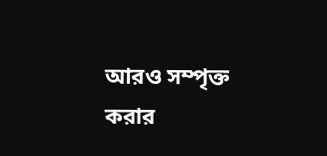আরও সম্পৃক্ত করার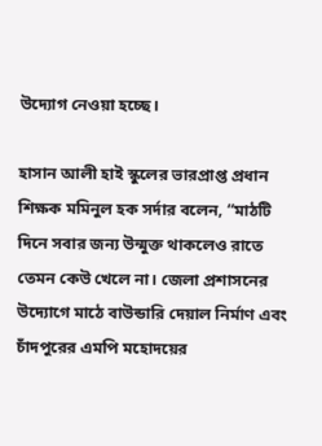উদ্যোগ নেওয়া হচ্ছে।

হাসান আলী হাই স্কুলের ভারপ্রাপ্ত প্রধান শিক্ষক মমিনুল হক সর্দার বলেন, “মাঠটি দিনে সবার জন্য উন্মুক্ত থাকলেও রাতে তেমন কেউ খেলে না। জেলা প্রশাসনের উদ্যোগে মাঠে বাউন্ডারি দেয়াল নির্মাণ এবং চাঁদপুরের এমপি মহোদয়ের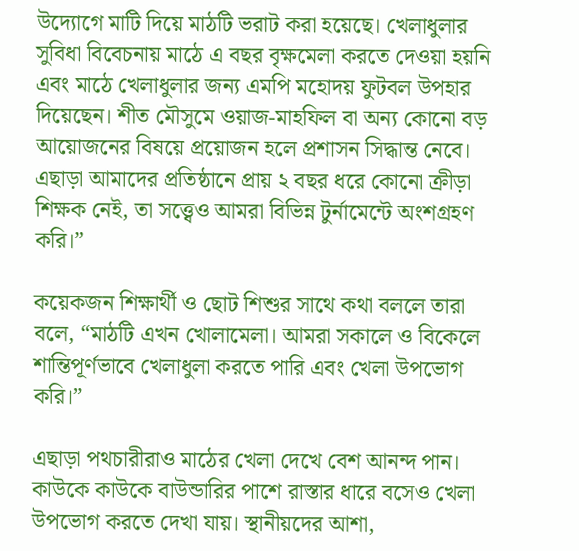উদ্যোগে মাটি দিয়ে মাঠটি ভরাট করা হয়েছে। খেলাধুলার সুবিধা বিবেচনায় মাঠে এ বছর বৃক্ষমেলা করতে দেওয়া হয়নি এবং মাঠে খেলাধুলার জন্য এমপি মহোদয় ফুটবল উপহার দিয়েছেন। শীত মৌসুমে ওয়াজ-মাহফিল বা অন্য কোনো বড় আয়োজনের বিষয়ে প্রয়োজন হলে প্রশাসন সিদ্ধান্ত নেবে। এছাড়া আমাদের প্রতিষ্ঠানে প্রায় ২ বছর ধরে কোনো ক্রীড়া শিক্ষক নেই, তা সত্ত্বেও আমরা বিভিন্ন টুর্নামেন্টে অংশগ্রহণ করি।”

কয়েকজন শিক্ষার্থী ও ছোট শিশুর সাথে কথা বললে তারা বলে, “মাঠটি এখন খোলামেলা। আমরা সকালে ও বিকেলে শান্তিপূর্ণভাবে খেলাধুলা করতে পারি এবং খেলা উপভোগ করি।”

এছাড়া পথচারীরাও মাঠের খেলা দেখে বেশ আনন্দ পান। কাউকে কাউকে বাউন্ডারির পাশে রাস্তার ধারে বসেও খেলা উপভোগ করতে দেখা যায়। স্থানীয়দের আশা,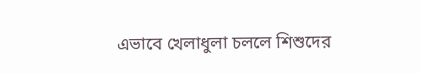এভাবে খেলাধুলা চললে শিশুদের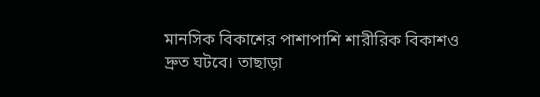মানসিক বিকাশের পাশাপাশি শারীরিক বিকাশও দ্রুত ঘটবে। তাছাড়া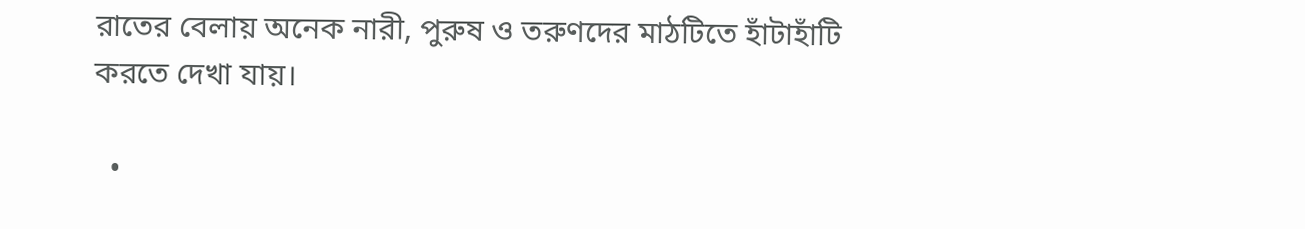রাতের বেলায় অনেক নারী, পুরুষ ও তরুণদের মাঠটিতে হাঁটাহাঁটি করতে দেখা যায়।

  •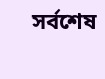সর্বশেষ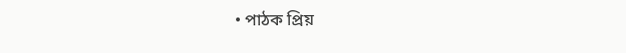• পাঠক প্রিয়